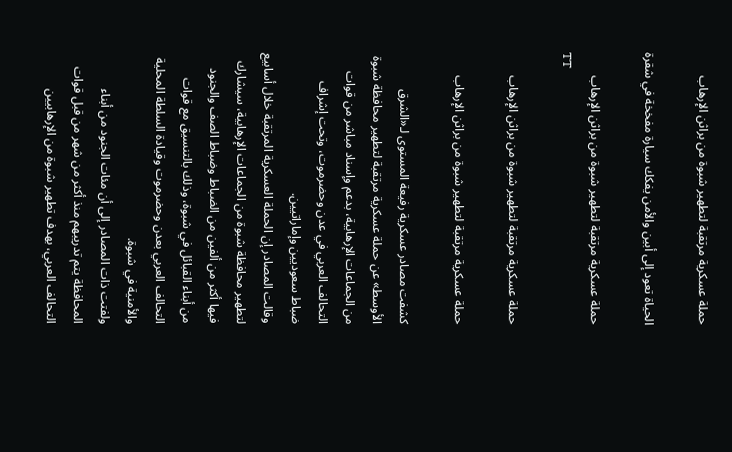حملة عسكرية مرتقبة لتطهير شبوة من براثن الإرهاب

الحياة تعود إلى أبين والأمن يفكك سيارة مفخخة في شقرة

حملة عسكرية مرتقبة لتطهير شبوة من براثن الإرهاب
TT

حملة عسكرية مرتقبة لتطهير شبوة من براثن الإرهاب

حملة عسكرية مرتقبة لتطهير شبوة من براثن الإرهاب

كشفت مصادر عسكرية رفيعة المستوى لـ«الشرق الأوسط» عن حملة عسكرية مرتقبة لتطهير محافظة شبوة من الجماعات الإرهابية، بدعم وإسناد مباشر من قوات التحالف العربي في عدن وحضرموت، وتحت إشراف ضباط سعوديين وإماراتيين.
وقالت المصادر إن الحملة العسكرية المرتقبة خلال أسابيع لتطهير محافظة شبوة من الجماعات الإرهابية، سيشارك فيها أكثر من ألفين من الضباط وضباط الصف والجنود من أبناء القبائل في شبوة، وذلك بالتنسيق مع قوات التحالف العربي بعدن وحضرموت وقيادة السلطة المحلية والأمنية في شبوة.
ولفتت ذات المصادر إلى أن مئات الجنود من أبناء المحافظة يتم تدريبهم منذ أكثر من شهر من قبل قوات التحالف العربي، بهدف تطهير شبوة من الإرهابيين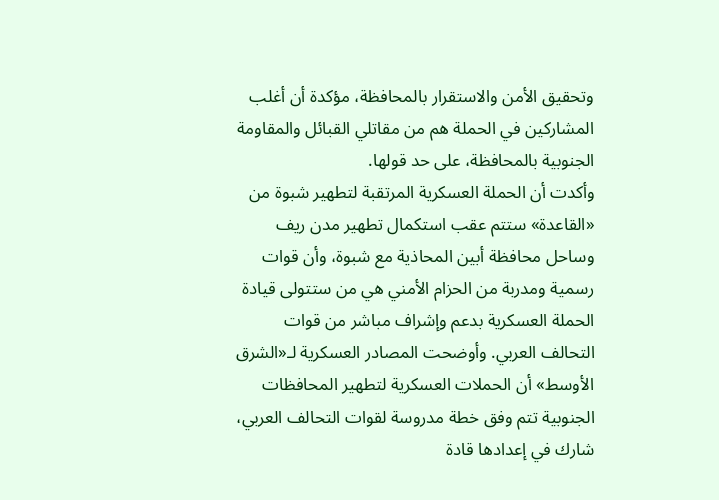وتحقيق الأمن والاستقرار بالمحافظة، مؤكدة أن أغلب المشاركين في الحملة هم من مقاتلي القبائل والمقاومة الجنوبية بالمحافظة، على حد قولها.
وأكدت أن الحملة العسكرية المرتقبة لتطهير شبوة من «القاعدة» ستتم عقب استكمال تطهير مدن ريف وساحل محافظة أبين المحاذية مع شبوة، وأن قوات رسمية ومدربة من الحزام الأمني هي من ستتولى قيادة الحملة العسكرية بدعم وإشراف مباشر من قوات التحالف العربي. وأوضحت المصادر العسكرية لـ«الشرق الأوسط» أن الحملات العسكرية لتطهير المحافظات الجنوبية تتم وفق خطة مدروسة لقوات التحالف العربي، شارك في إعدادها قادة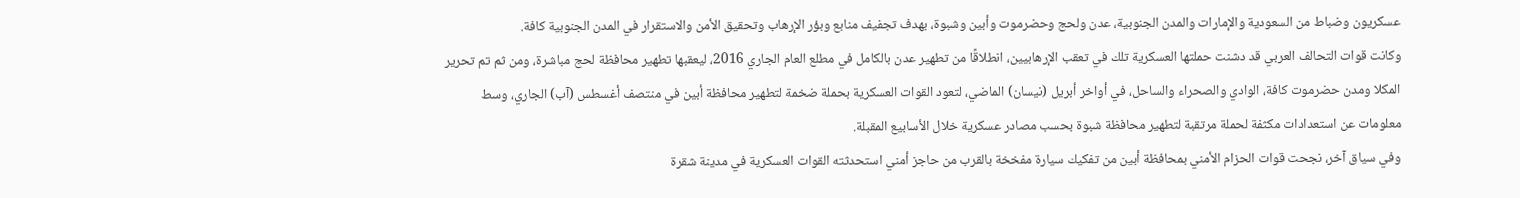عسكريون وضباط من السعودية والإمارات والمدن الجنوبية، عدن ولحج وحضرموت وأبين وشبوة، بهدف تجفيف منابع وبؤر الإرهاب وتحقيق الأمن والاستقرار في المدن الجنوبية كافة.
وكانت قوات التحالف العربي قد دشنت حملتها العسكرية تلك في تعقب الإرهابيين، انطلاقًا من تطهير عدن بالكامل في مطلع العام الجاري 2016، ليعقبها تطهير محافظة لحج مباشرة، ومن ثم تم تحرير المكلا ومدن حضرموت كافة، الوادي والصحراء والساحل، في أواخر أبريل (نيسان) الماضي، لتعود القوات العسكرية بحملة ضخمة لتطهير محافظة أبين في منتصف أغسطس (آب) الجاري، وسط معلومات عن استعدادات مكثفة لحملة مرتقبة لتطهير محافظة شبوة بحسب مصادر عسكرية خلال الأسابيع المقبلة.
وفي سياق آخر، نجحت قوات الحزام الأمني بمحافظة أبين من تفكيك سيارة مفخخة بالقرب من حاجز أمني استحدثته القوات العسكرية في مدينة شقرة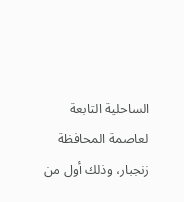الساحلية التابعة لعاصمة المحافظة زنجبار، وذلك أول من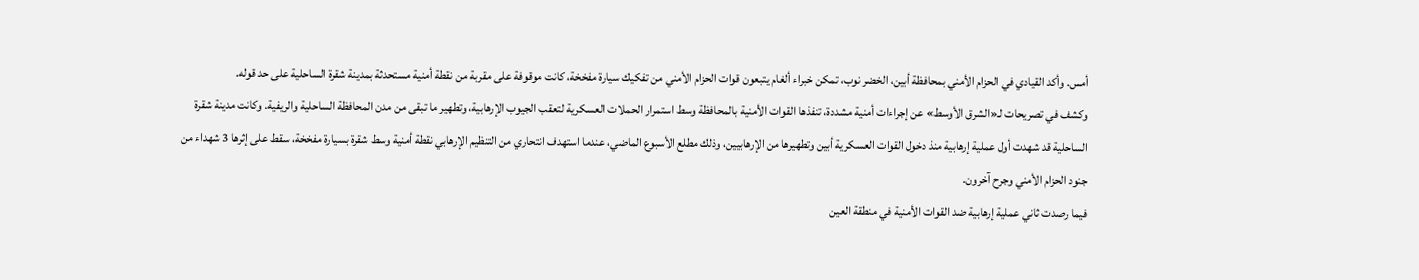أمس. وأكد القيادي في الحزام الأمني بمحافظة أبين، الخضر نوب، تمكن خبراء ألغام يتبعون قوات الحزام الأمني من تفكيك سيارة مفخخة، كانت موقوفة على مقربة من نقطة أمنية مستحدثة بمدينة شقرة الساحلية على حد قوله.
وكشف في تصريحات لـ«الشرق الأوسط» عن إجراءات أمنية مشددة، تنفذها القوات الأمنية بالمحافظة وسط استمرار الحملات العسكرية لتعقب الجيوب الإرهابية، وتطهير ما تبقى من مدن المحافظة الساحلية والريفية. وكانت مدينة شقرة الساحلية قد شهدت أول عملية إرهابية منذ دخول القوات العسكرية أبين وتطهيرها من الإرهابيين، وذلك مطلع الأسبوع الماضي، عندما استهدف انتحاري من التنظيم الإرهابي نقطة أمنية وسط شقرة بسيارة مفخخة، سقط على إثرها 3 شهداء من جنود الحزام الأمني وجرح آخرون.
فيما رصدت ثاني عملية إرهابية ضد القوات الأمنية في منطقة العين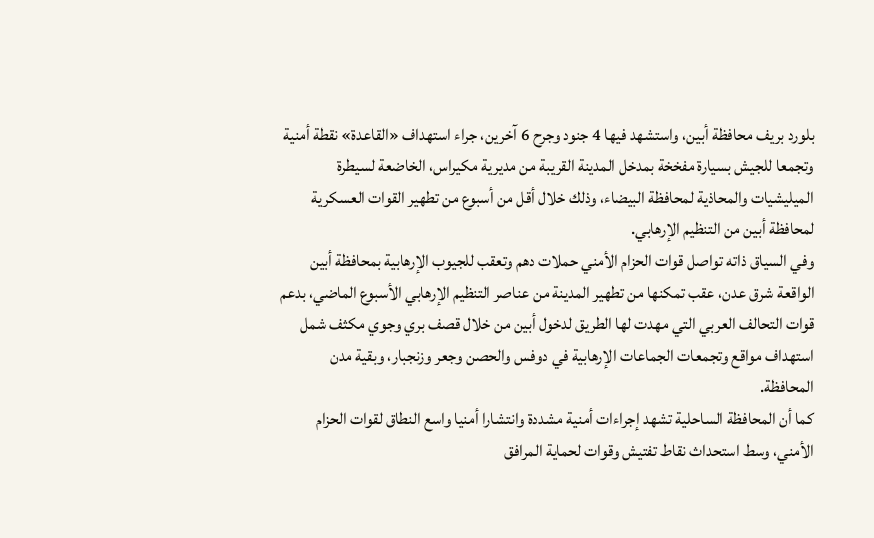بلورد بريف محافظة أبين، واستشهد فيها 4 جنود وجرح 6 آخرين، جراء استهداف «القاعدة» نقطة أمنية وتجمعا للجيش بسيارة مفخخة بمدخل المدينة القريبة من مديرية مكيراس، الخاضعة لسيطرة الميليشيات والمحاذية لمحافظة البيضاء، وذلك خلال أقل من أسبوع من تطهير القوات العسكرية لمحافظة أبين من التنظيم الإرهابي.
وفي السياق ذاته تواصل قوات الحزام الأمني حملات دهم وتعقب للجيوب الإرهابية بمحافظة أبين الواقعة شرق عدن، عقب تمكنها من تطهير المدينة من عناصر التنظيم الإرهابي الأسبوع الماضي، بدعم قوات التحالف العربي التي مهدت لها الطريق لدخول أبين من خلال قصف بري وجوي مكثف شمل استهداف مواقع وتجمعات الجماعات الإرهابية في دوفس والحصن وجعر وزنجبار، وبقية مدن المحافظة.
كما أن المحافظة الساحلية تشهد إجراءات أمنية مشددة وانتشارا أمنيا واسع النطاق لقوات الحزام الأمني، وسط استحداث نقاط تفتيش وقوات لحماية المرافق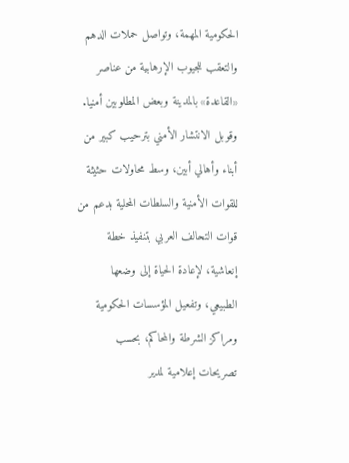الحكومية المهمة، وتواصل حملات الدهم والتعقب للجيوب الإرهابية من عناصر «القاعدة» بالمدينة وبعض المطلوبين أمنيا.
وقوبل الانتشار الأمني بترحيب كبير من أبناء وأهالي أبين، وسط محاولات حثيثة للقوات الأمنية والسلطات المحلية بدعم من قوات التحالف العربي بتنفيذ خطة إنعاشية، لإعادة الحياة إلى وضعها الطبيعي، وتفعيل المؤسسات الحكومية ومراكز الشرطة والمحاكم، بحسب تصريحات إعلامية لمدير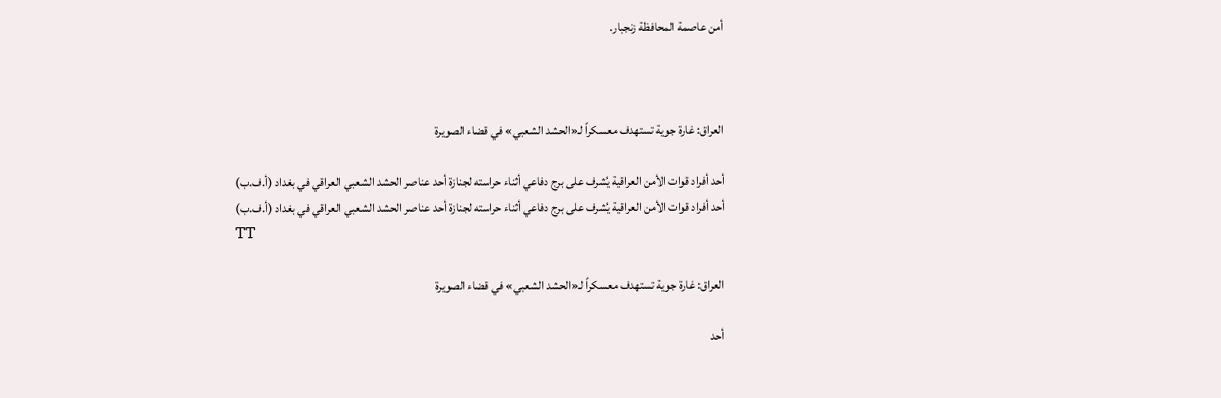أمن عاصمة المحافظة زنجبار.



العراق: غارة جوية تستهدف معسكراً لـ«الحشد الشعبي» في قضاء الصويرة

أحد أفراد قوات الأمن العراقية يُشرف على برج دفاعي أثناء حراسته لجنازة أحد عناصر الحشد الشعبي العراقي في بغداد (أ.ف.ب)
أحد أفراد قوات الأمن العراقية يُشرف على برج دفاعي أثناء حراسته لجنازة أحد عناصر الحشد الشعبي العراقي في بغداد (أ.ف.ب)
TT

العراق: غارة جوية تستهدف معسكراً لـ«الحشد الشعبي» في قضاء الصويرة

أحد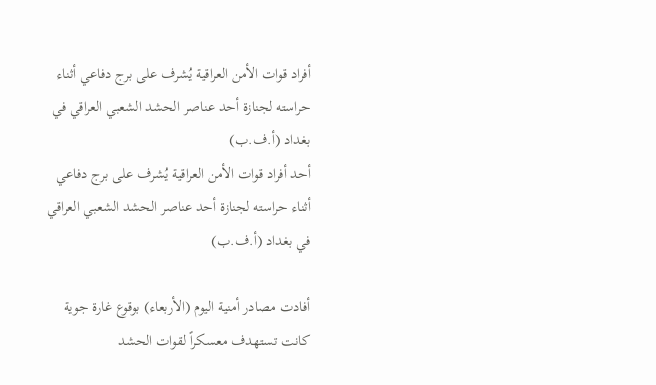أفراد قوات الأمن العراقية يُشرف على برج دفاعي أثناء حراسته لجنازة أحد عناصر الحشد الشعبي العراقي في بغداد (أ.ف.ب)
أحد أفراد قوات الأمن العراقية يُشرف على برج دفاعي أثناء حراسته لجنازة أحد عناصر الحشد الشعبي العراقي في بغداد (أ.ف.ب)

أفادت مصادر أمنية اليوم (الأربعاء) بوقوع غارة جوية كانت تستهدف معسكراً لقوات الحشد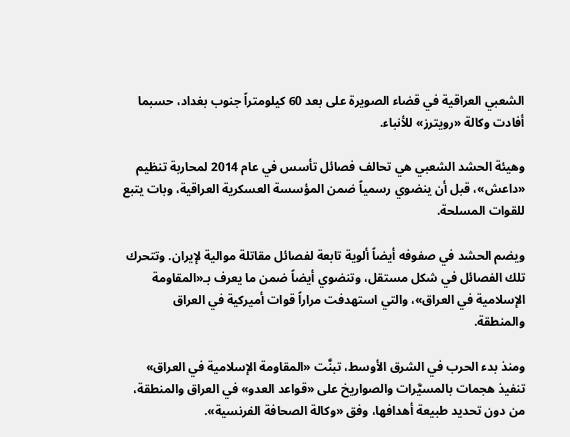الشعبي العراقية في قضاء الصويرة على بعد 60 كيلومتراً جنوب بغداد، حسبما أفادت وكالة «رويترز» للأنباء.

وهيئة الحشد الشعبي هي تحالف فصائل تأسس في عام 2014 لمحاربة تنظيم «داعش»، قبل أن ينضوي رسمياً ضمن المؤسسة العسكرية العراقية، وبات يتبع للقوات المسلحة.

ويضم الحشد في صفوفه أيضاً ألوية تابعة لفصائل مقاتلة موالية لإيران. وتتحرك تلك الفصائل في شكل مستقل، وتنضوي أيضاً ضمن ما يعرف بـ«المقاومة الإسلامية في العراق»، والتي استهدفت مراراً قوات أميركية في العراق والمنطقة.

ومنذ بدء الحرب في الشرق الأوسط، تبنَّت «المقاومة الإسلامية في العراق» تنفيذ هجمات بالمسيَّرات والصواريخ على «قواعد العدو» في العراق والمنطقة، من دون تحديد طبيعة أهدافها، وفق «وكالة الصحافة الفرنسية».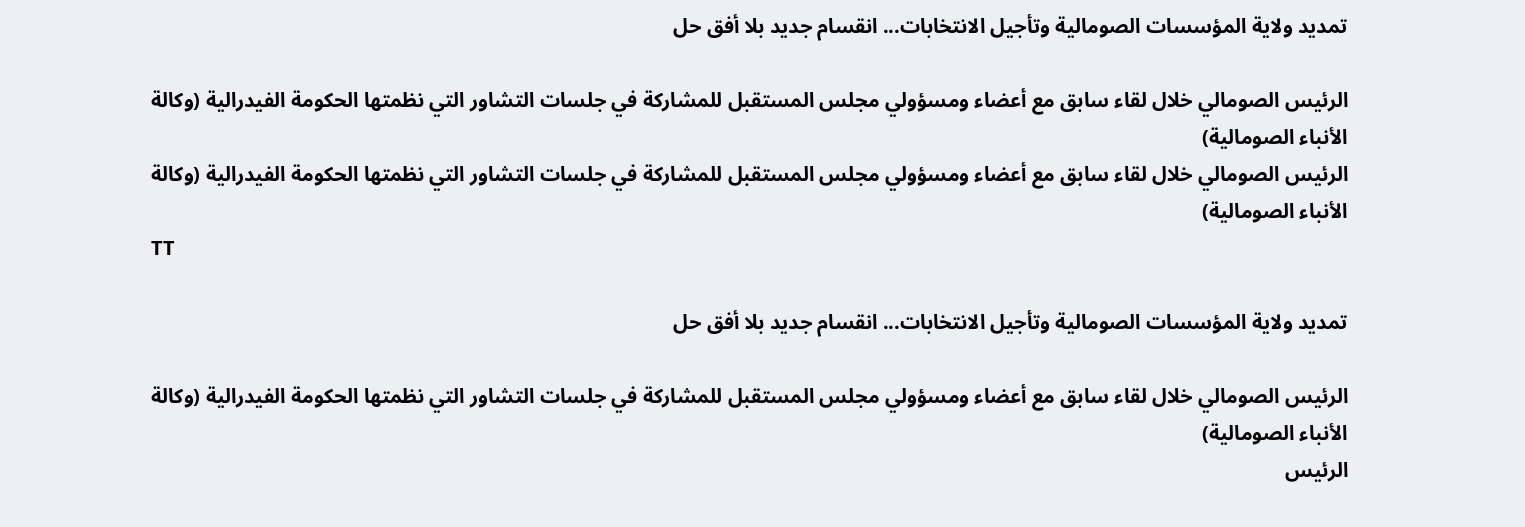تمديد ولاية المؤسسات الصومالية وتأجيل الانتخابات... انقسام جديد بلا أفق حل

الرئيس الصومالي خلال لقاء سابق مع أعضاء ومسؤولي مجلس المستقبل للمشاركة في جلسات التشاور التي نظمتها الحكومة الفيدرالية (وكالة الأنباء الصومالية)
الرئيس الصومالي خلال لقاء سابق مع أعضاء ومسؤولي مجلس المستقبل للمشاركة في جلسات التشاور التي نظمتها الحكومة الفيدرالية (وكالة الأنباء الصومالية)
TT

تمديد ولاية المؤسسات الصومالية وتأجيل الانتخابات... انقسام جديد بلا أفق حل

الرئيس الصومالي خلال لقاء سابق مع أعضاء ومسؤولي مجلس المستقبل للمشاركة في جلسات التشاور التي نظمتها الحكومة الفيدرالية (وكالة الأنباء الصومالية)
الرئيس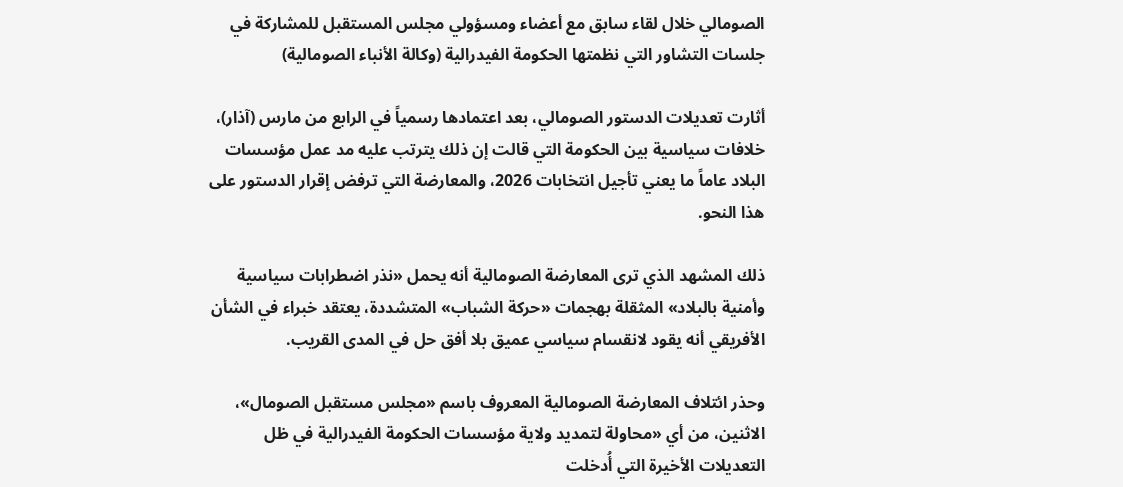الصومالي خلال لقاء سابق مع أعضاء ومسؤولي مجلس المستقبل للمشاركة في جلسات التشاور التي نظمتها الحكومة الفيدرالية (وكالة الأنباء الصومالية)

أثارت تعديلات الدستور الصومالي، بعد اعتمادها رسمياً في الرابع من مارس (آذار)، خلافات سياسية بين الحكومة التي قالت إن ذلك يترتب عليه مد عمل مؤسسات البلاد عاماً ما يعني تأجيل انتخابات 2026، والمعارضة التي ترفض إقرار الدستور على هذا النحو.

ذلك المشهد الذي ترى المعارضة الصومالية أنه يحمل «نذر اضطرابات سياسية وأمنية بالبلاد» المثقلة بهجمات «حركة الشباب» المتشددة، يعتقد خبراء في الشأن الأفريقي أنه يقود لانقسام سياسي عميق بلا أفق حل في المدى القريب.

وحذر ائتلاف المعارضة الصومالية المعروف باسم «مجلس مستقبل الصومال»، الاثنين، من أي «محاولة لتمديد ولاية مؤسسات الحكومة الفيدرالية في ظل التعديلات الأخيرة التي أُدخلت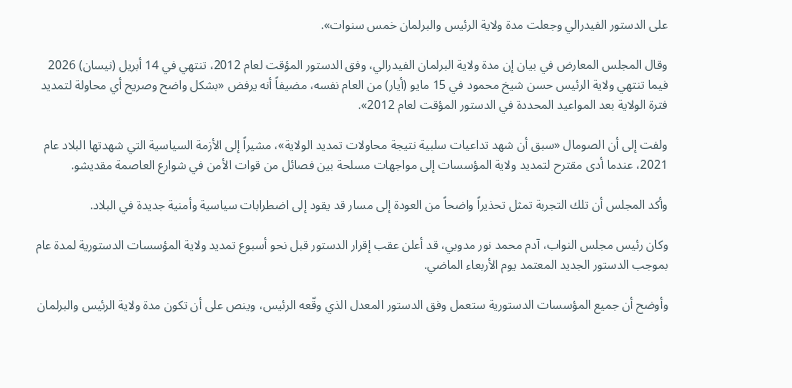على الدستور الفيدرالي وجعلت مدة ولاية الرئيس والبرلمان خمس سنوات».

وقال المجلس المعارض في بيان إن مدة ولاية البرلمان الفيدرالي، وفق الدستور المؤقت لعام 2012، تنتهي في 14 أبريل (نيسان) 2026 فيما تنتهي ولاية الرئيس حسن شيخ محمود في 15 مايو (أيار) من العام نفسه، مضيفاً أنه يرفض «بشكل واضح وصريح أي محاولة لتمديد فترة الولاية بعد المواعيد المحددة في الدستور المؤقت لعام 2012».

ولفت إلى أن الصومال «سبق أن شهد تداعيات سلبية نتيجة محاولات تمديد الولاية»، مشيراً إلى الأزمة السياسية التي شهدتها البلاد عام 2021، عندما أدى مقترح لتمديد ولاية المؤسسات إلى مواجهات مسلحة بين فصائل من قوات الأمن في شوارع العاصمة مقديشو.

وأكد المجلس أن تلك التجربة تمثل تحذيراً واضحاً من العودة إلى مسار قد يقود إلى اضطرابات سياسية وأمنية جديدة في البلاد.

وكان رئيس مجلس النواب، آدم محمد نور مدوبي، قد أعلن عقب إقرار الدستور قبل نحو أسبوع تمديد ولاية المؤسسات الدستورية لمدة عام بموجب الدستور الجديد المعتمد يوم الأربعاء الماضي.

وأوضح أن جميع المؤسسات الدستورية ستعمل وفق الدستور المعدل الذي وقّعه الرئيس، وينص على أن تكون مدة ولاية الرئيس والبرلمان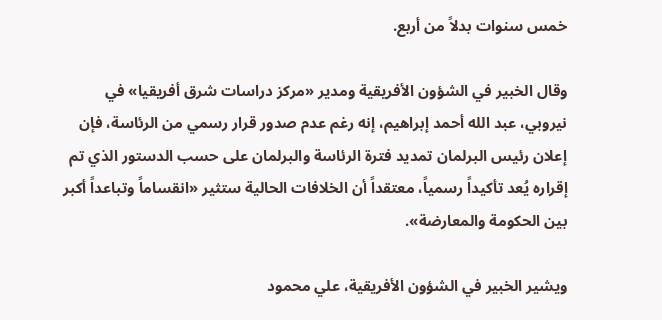خمس سنوات بدلاً من أربع.

وقال الخبير في الشؤون الأفريقية ومدير «مركز دراسات شرق أفريقيا» في نيروبي، عبد الله أحمد إبراهيم، إنه رغم عدم صدور قرار رسمي من الرئاسة، فإن إعلان رئيس البرلمان تمديد فترة الرئاسة والبرلمان على حسب الدستور الذي تم إقراره يُعد تأكيداً رسمياً، معتقداً أن الخلافات الحالية ستثير «انقساماً وتباعداً أكبر بين الحكومة والمعارضة».

ويشير الخبير في الشؤون الأفريقية، علي محمود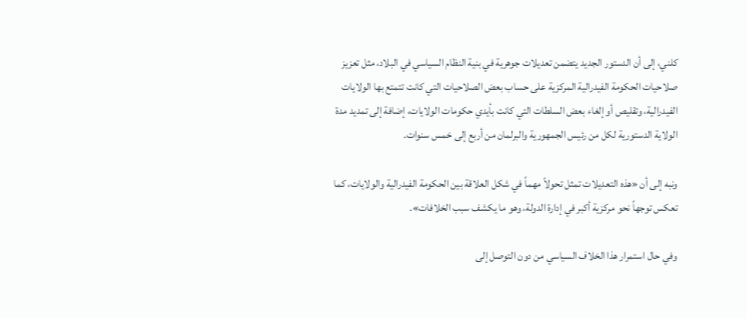كلني، إلى أن الدستور الجديد يتضمن تعديلات جوهرية في بنية النظام السياسي في البلاد، مثل تعزيز صلاحيات الحكومة الفيدرالية المركزية على حساب بعض الصلاحيات التي كانت تتمتع بها الولايات الفيدرالية، وتقليص أو إلغاء بعض السلطات التي كانت بأيدي حكومات الولايات، إضافة إلى تمديد مدة الولاية الدستورية لكل من رئيس الجمهورية والبرلمان من أربع إلى خمس سنوات.

ونبه إلى أن «هذه التعديلات تمثل تحولاً مهماً في شكل العلاقة بين الحكومة الفيدرالية والولايات، كما تعكس توجهاً نحو مركزية أكبر في إدارة الدولة، وهو ما يكشف سبب الخلافات».

وفي حال استمرار هذا الخلاف السياسي من دون التوصل إلى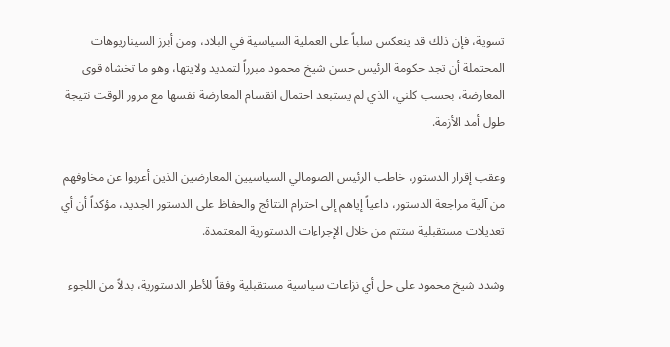تسوية، فإن ذلك قد ينعكس سلباً على العملية السياسية في البلاد، ومن أبرز السيناريوهات المحتملة أن تجد حكومة الرئيس حسن شيخ محمود مبرراً لتمديد ولايتها، وهو ما تخشاه قوى المعارضة، بحسب كلني، الذي لم يستبعد احتمال انقسام المعارضة نفسها مع مرور الوقت نتيجة طول أمد الأزمة.

وعقب إقرار الدستور، خاطب الرئيس الصومالي السياسيين المعارضين الذين أعربوا عن مخاوفهم من آلية مراجعة الدستور، داعياً إياهم إلى احترام النتائج والحفاظ على الدستور الجديد، مؤكداً أن أي تعديلات مستقبلية ستتم من خلال الإجراءات الدستورية المعتمدة.

وشدد شيخ محمود على حل أي نزاعات سياسية مستقبلية وفقاً للأطر الدستورية، بدلاً من اللجوء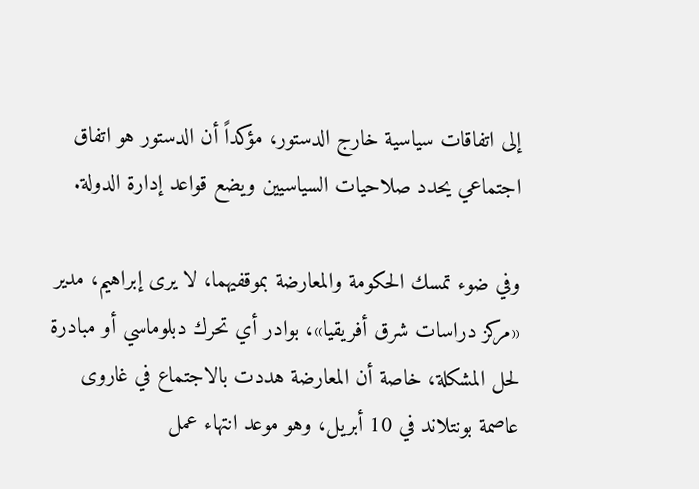إلى اتفاقات سياسية خارج الدستور، مؤكداً أن الدستور هو اتفاق اجتماعي يحدد صلاحيات السياسيين ويضع قواعد إدارة الدولة.

وفي ضوء تمسك الحكومة والمعارضة بموقفيهما، لا يرى إبراهيم، مدير «مركز دراسات شرق أفريقيا»، بوادر أي تحرك دبلوماسي أو مبادرة لحل المشكلة، خاصة أن المعارضة هددت بالاجتماع في غاروى عاصمة بونتلاند في 10 أبريل، وهو موعد انتهاء عمل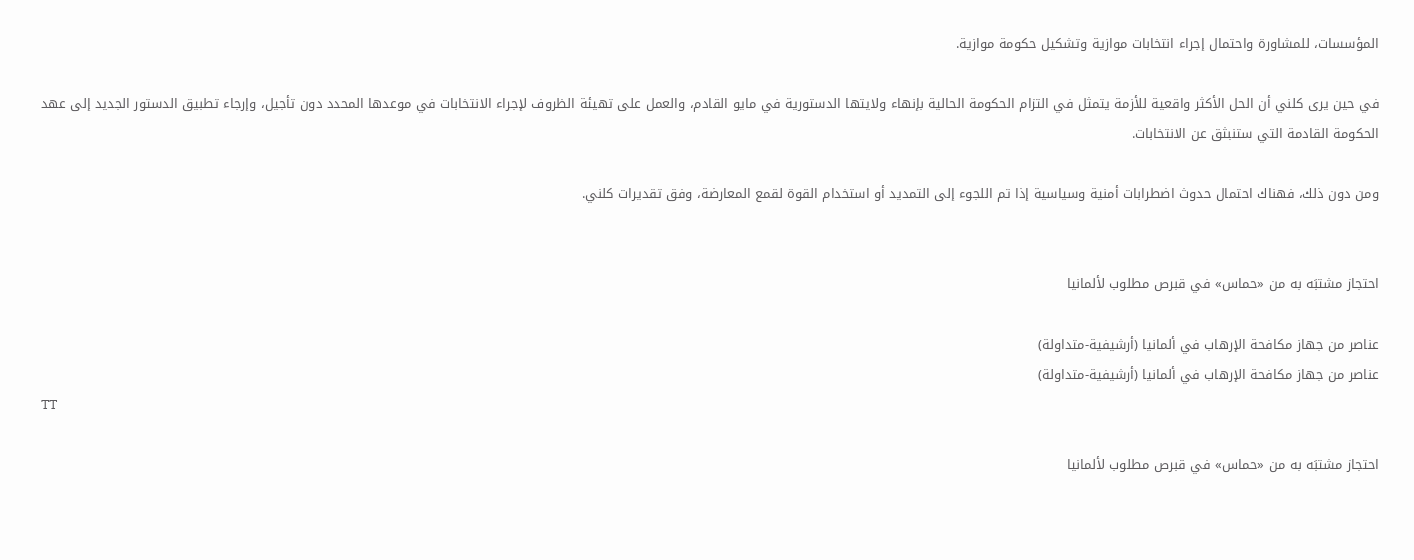المؤسسات، للمشاورة واحتمال إجراء انتخابات موازية وتشكيل حكومة موازية.

في حين يرى كلني أن الحل الأكثر واقعية للأزمة يتمثل في التزام الحكومة الحالية بإنهاء ولايتها الدستورية في مايو القادم، والعمل على تهيئة الظروف لإجراء الانتخابات في موعدها المحدد دون تأجيل، وإرجاء تطبيق الدستور الجديد إلى عهد الحكومة القادمة التي ستنبثق عن الانتخابات.

ومن دون ذلك، فهناك احتمال حدوث اضطرابات أمنية وسياسية إذا تم اللجوء إلى التمديد أو استخدام القوة لقمع المعارضة، وفق تقديرات كلني.


احتجاز مشتبَه به من «حماس» في قبرص مطلوب لألمانيا

عناصر من جهاز مكافحة الإرهاب في ألمانيا (أرشيفية-متداولة)
عناصر من جهاز مكافحة الإرهاب في ألمانيا (أرشيفية-متداولة)
TT

احتجاز مشتبَه به من «حماس» في قبرص مطلوب لألمانيا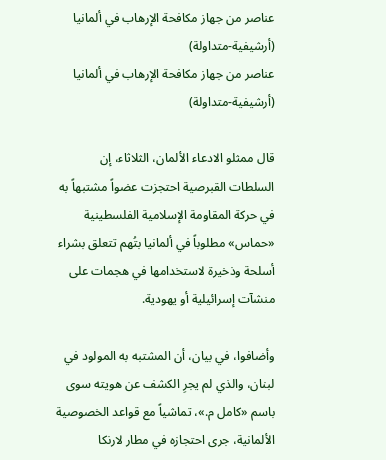عناصر من جهاز مكافحة الإرهاب في ألمانيا (أرشيفية-متداولة)
عناصر من جهاز مكافحة الإرهاب في ألمانيا (أرشيفية-متداولة)

قال ‌ممثلو الادعاء الألمان، الثلاثاء، إن السلطات القبرصية احتجزت عضواً مشتبهاً به في حركة المقاومة الإسلامية الفلسطينية «حماس» مطلوباً في ألمانيا بتُهم تتعلق بشراء أسلحة وذخيرة لاستخدامها في هجمات على منشآت إسرائيلية أو يهودية.

وأضافوا، في بيان، أن المشتبه ‌به المولود ‌في لبنان، والذي لم ‌يجرِ الكشف عن هويته سوى باسم «كامل م.»، تماشياً مع قواعد الخصوصية الألمانية، جرى احتجازه في مطار لارنكا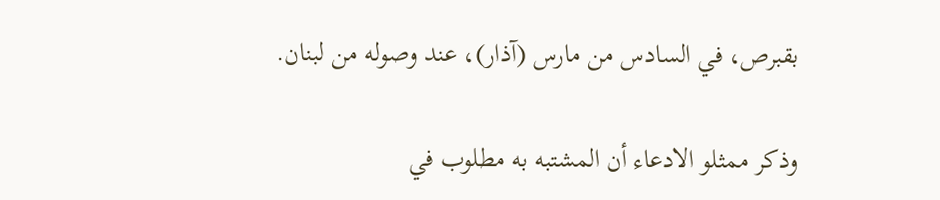بقبرص، في السادس من مارس (آذار)، عند وصوله من لبنان.

وذكر ممثلو الادعاء أن ‌المشتبه به ‌مطلوب في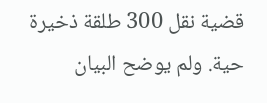قضية نقل 300 طلقة ذخيرة حية. ولم يوضح البيان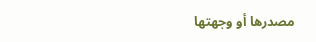مصدرها أو وجهتها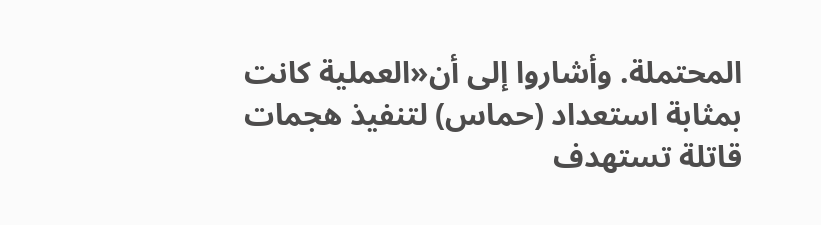المحتملة. وأشاروا إلى أن«العملية كانت بمثابة استعداد (حماس) لتنفيذ هجمات قاتلة تستهدف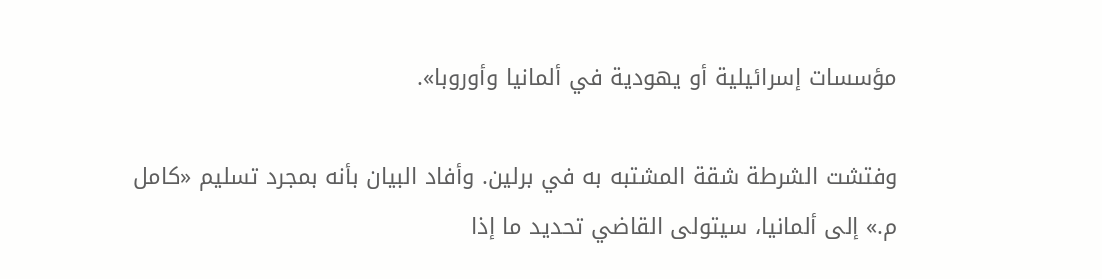مؤسسات ‌إسرائيلية أو يهودية في ألمانيا وأوروبا».

وفتشت الشرطة شقة المشتبه به في برلين. وأفاد البيان بأنه بمجرد تسليم «كامل م.» إلى ألمانيا، سيتولى القاضي تحديد ما إذا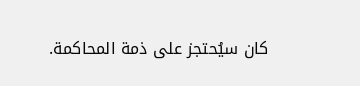كان سيُحتجز على ذمة المحاكمة.